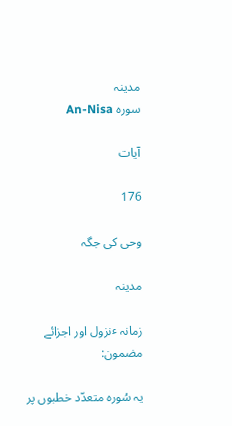مدینہ
سورہ An-Nisa

آیات

176

وحی کی جگہ

مدینہ

زمانہ ٴنزول اور اجزائے مضمون:

یہ سُورہ متعدّد خطبوں پر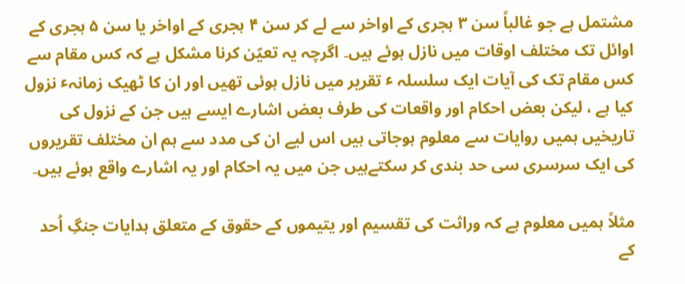مشتمل ہے جو غالباً سن ۳ ہجری کے اواخر سے لے کر سن ۴ ہجری کے اواخر یا سن ۵ ہجری کے اوائل تک مختلف اوقات میں نازل ہوئے ہیں۔ اگرچہ یہ تعیّن کرنا مشکل ہے کہ کس مقام سے کس مقام تک کی آیات ایک سلسلہ ٴ تقریر میں نازل ہوئی تھیں اور ان کا ٹھیک زمانہٴ نزول کیا ہے ، لیکن بعض احکام اور واقعات کی طرف بعض اشارے ایسے ہیں جن کے نزول کی تاریخیں ہمیں روایات سے معلوم ہوجاتی ہیں اس لیے ان کی مدد سے ہم ان مختلف تقریروں کی ایک سرسری سی حد بندی کر سکتےہیں جن میں یہ احکام اور یہ اشارے واقع ہوئے ہیں۔

مثلاً ہمیں معلوم ہے کہ وراثت کی تقسیم اور یتیموں کے حقوق کے متعلق ہدایات جنگِ اُحد کے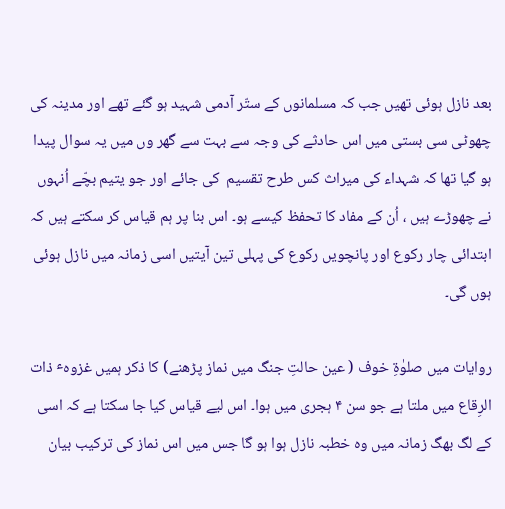بعد نازل ہوئی تھیں جب کہ مسلمانوں کے ستّر آدمی شہید ہو گئے تھے اور مدینہ کی چھوٹی سی بستی میں اس حادثے کی وجہ سے بہت سے گھر وں میں یہ سوال پیدا ہو گیا تھا کہ شہداء کی میراث کس طرح تقسیم  کی جائے اور جو یتیم بچّے اُنہوں نے چھوڑے ہیں ، اُن کے مفاد کا تحفظ کیسے ہو۔ اس بنا پر ہم قیاس کر سکتے ہیں کہ ابتدائی چار رکوع اور پانچویں رکوع کی پہلی تین آیتیں اسی زمانہ میں نازل ہوئی ہوں گی۔

روایات میں صلوٰةِ خوف ( عین حالتِ جنگ میں نماز پڑھنے) کا ذکر ہمیں غزوہٴ ذات الرِقاع میں ملتا ہے جو سن ۴ ہجری میں ہوا۔ اس لیے قیاس کیا جا سکتا ہے کہ اسی کے لگ بھگ زمانہ میں وہ خطبہ نازل ہوا ہو گا جس میں اس نماز کی ترکیب بیان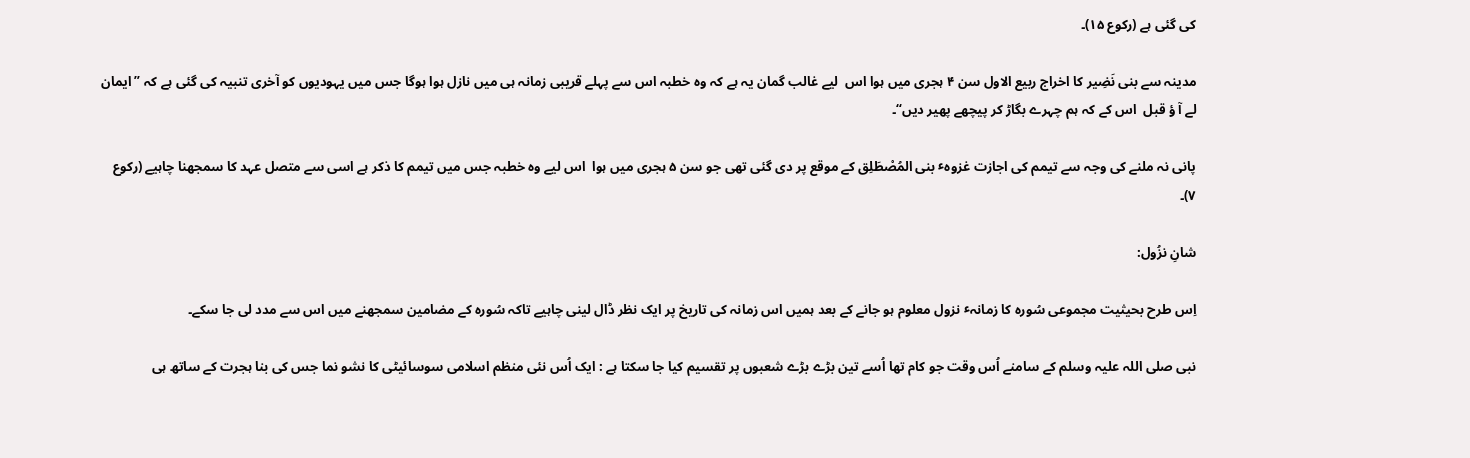کی گئی ہے (رکوع ۱۵)۔

مدینہ سے بنی نَضِیر کا اخراج ربیع الاول سن ۴ ہجری میں ہوا اس  لیے غالب گمان یہ ہے کہ وہ خطبہ اس سے پہلے قریبی زمانہ ہی میں نازل ہوا ہوگا جس میں یہودیوں کو آخری تنبیہ کی گئی ہے کہ ” ایمان لے آ ؤ قبل  اس کے کہ ہم چہرے بگاڑ کر پیچھے پھیر دیں“۔

پانی نہ ملنے کی وجہ سے تیمم کی اجازت غزوہٴ بنی المُصْطَلِق کے موقع پر دی گئی تھی جو سن ۵ ہجری میں ہوا  اس لیے وہ خطبہ جس میں تیمم کا ذکر ہے اسی سے متصل عہد کا سمجھنا چاہیے (رکوع  ۷)۔

شانِ نزُول:

اِس طرح بحیثیت مجموعی سُورہ کا زمانہٴ نزول معلوم ہو جانے کے بعد ہمیں اس زمانہ کی تاریخ پر ایک نظر ڈال لینی چاہیے تاکہ سُورہ کے مضامین سمجھنے میں اس سے مدد لی جا سکے۔

نبی صلی اللہ علیہ وسلم کے سامنے اُس وقت جو کام تھا اُسے تین بڑے بڑے شعبوں پر تقسیم کیا جا سکتا ہے : ایک اُس نئی منظم اسلامی سوسائیٹی کا نشو نما جس کی بنا ہجرت کے ساتھ ہی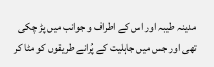مدینہ طیبہ اور اس کے اطراف و جوانب میں پڑ چکی تھی اور جس میں جاہلیت کے پُرانے طریقوں کو مٹا کر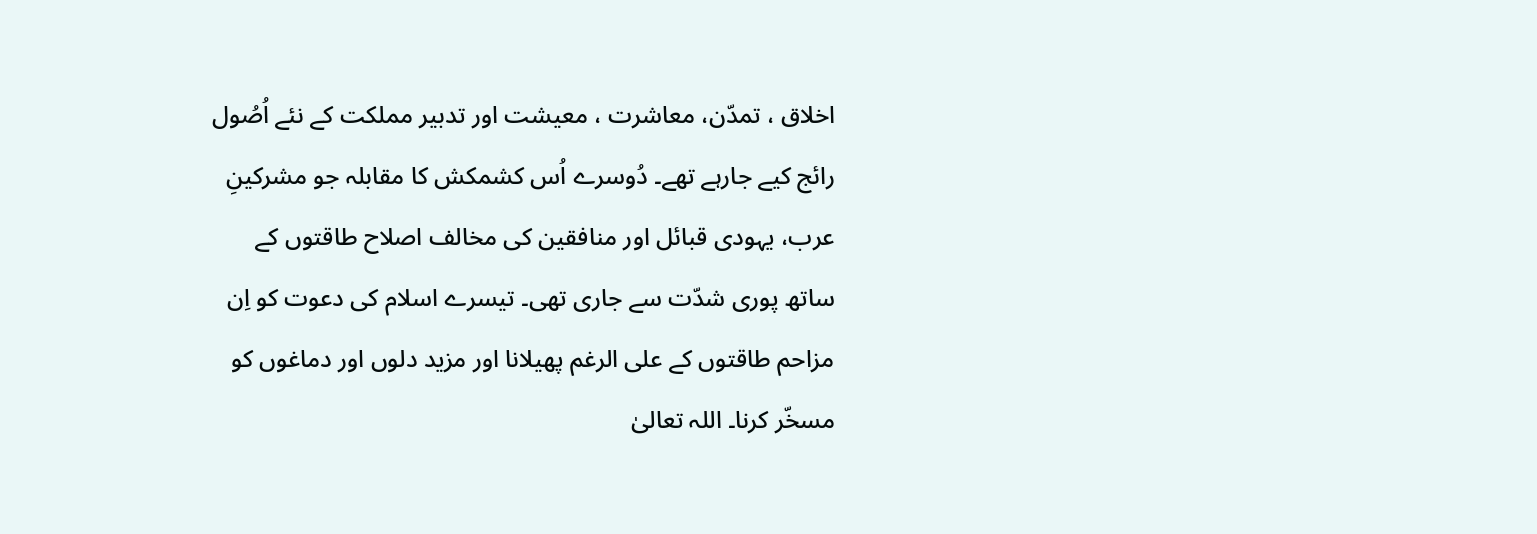اخلاق ، تمدّن، معاشرت ، معیشت اور تدبیر مملکت کے نئے اُصُول رائج کیے جارہے تھے۔ دُوسرے اُس کشمکش کا مقابلہ جو مشرکینِ عرب، یہودی قبائل اور منافقین کی مخالف اصلاح طاقتوں کے ساتھ پوری شدّت سے جاری تھی۔ تیسرے اسلام کی دعوت کو اِن مزاحم طاقتوں کے علی الرغم پھیلانا اور مزید دلوں اور دماغوں کو مسخّر کرنا۔ اللہ تعالیٰ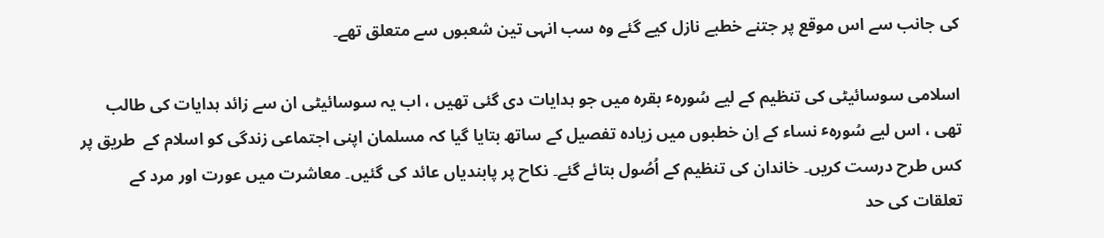کی جانب سے اس موقع پر جتنے خطبے نازل کیے گئے وہ سب انہی تین شعبوں سے متعلق تھے۔

اسلامی سوسائیٹی کی تنظیم کے لیے سُورہٴ بقرہ میں جو ہدایات دی گئی تھیں ، اب یہ سوسائیٹی ان سے زائد ہدایات کی طالب تھی ، اس لیے سُورہٴ نساء کے اِن خطبوں میں زیادہ تفصیل کے ساتھ بتایا گیا کہ مسلمان اپنی اجتماعی زندگی کو اسلام کے  طریق پر کس طرح درست کریں۔ خاندان کی تنظیم کے اُصُول بتائے گئے۔ نکاح پر پابندیاں عائد کی گئیں۔ معاشرت میں عورت اور مرد کے تعلقات کی حد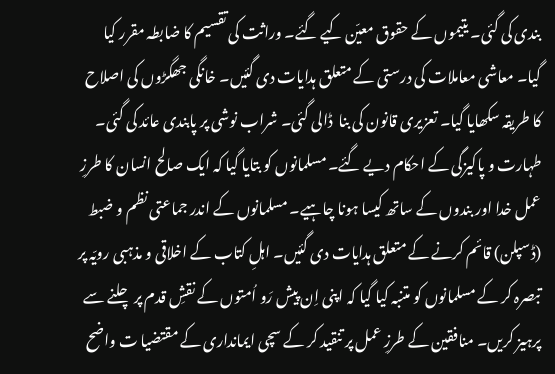بندی کی گئی۔ یتیموں کے حقوق معیّن کیے گئے۔ وراثت کی تقسیم کا ضابطہ مقرر کیا گیا۔ معاشی معاملات کی درستی کے متعلق ہدایات دی گئیں۔ خانگی جھگڑوں کی اصلاح کا طریقہ سکھایا گیا۔ تعزیری قانون کی بنا  ڈالی گئی۔ شراب نوشی پر پابندی عائد کی گئی۔ طہارت و پاکیزگی کے احکام دیے گئے۔ مسلمانوں کو بتایا گیا کہ ایک صالح انسان کا طرزِ عمل خدا اور بندوں کے ساتھ کیسا ہونا چاہیے۔ مسلمانوں کے اندر جماعتی نظم و ضبط (ڈسپلن) قائم کرنے کے متعلق ہدایات دی گئیں۔ اہلِ کتاب کے اخلاقی و مذہبی رویّہ پر تبصرہ کر کے مسلمانوں کو متنبہ کیا گیا کہ اپنی اِن پیش رَو اُمتوں کے نقشِ قدم پر چلنے سے پرہیز کریں۔ منافقین کے طرزِ عمل پر تنقید کر کے سچی ایمانداری کے مقتضیا ت واضح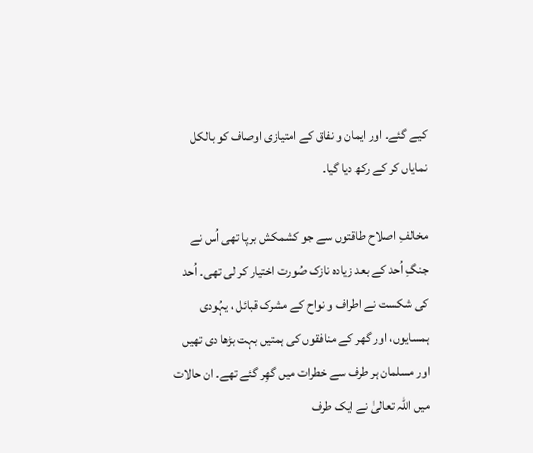کیے گئے۔ اور ایمان و نفاق کے امتیازی اوصاف کو بالکل نمایاں کر کے رکھ دیا گیا۔

مخالفِ اصلاح طاقتوں سے جو کشمکش برپا تھی اُس نے جنگِ اُحد کے بعد زیادہ نازک صُورت اختیار کر لی تھی۔ اُحد کی شکست نے اطراف و نواح کے مشرک قبائل ، یہُودی ہمسایوں، اور گھر کے منافقوں کی ہمتیں بہت بڑھا دی تھیں اور مسلمان ہر طرف سے خطرات میں گھِر گئے تھے۔ ان حالات میں اللہ تعالیٰ نے ایک طرف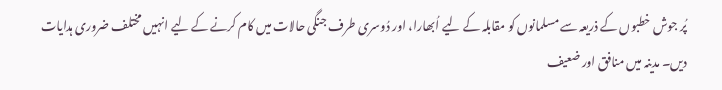پُر جوش خطبوں کے ذریعہ سے مسلمانوں کو مقابلہ کے لیے اُبھارا، اور دُوسری طرف جنگی حالات میں کام کرنے کے لیے انہیں مختلف ضروری ہدایات دیں۔ مدینہ میں منافق اور ضعیف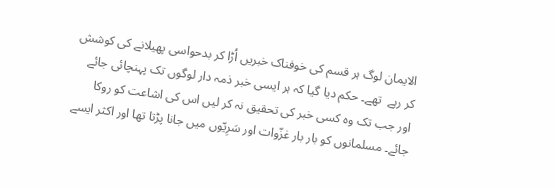الایمان لوگ ہر قسم کی خوفناک خبریں اُڑا کر بدحواسی پھیلانے کی کوشش کر رہے  تھے۔ حکم دیا گیا کہ ہر ایسی خبر ذمہ دار لوگوں تک پہنچائی جائے اور جب تک وہ کسی خبر کی تحقیق نہ کر لیں اس کی اشاعت کو روکا جائے۔ مسلمانوں کو بار بار غزّوات اور سَرِیّوں میں جانا پڑتا تھا اور اکثر ایسے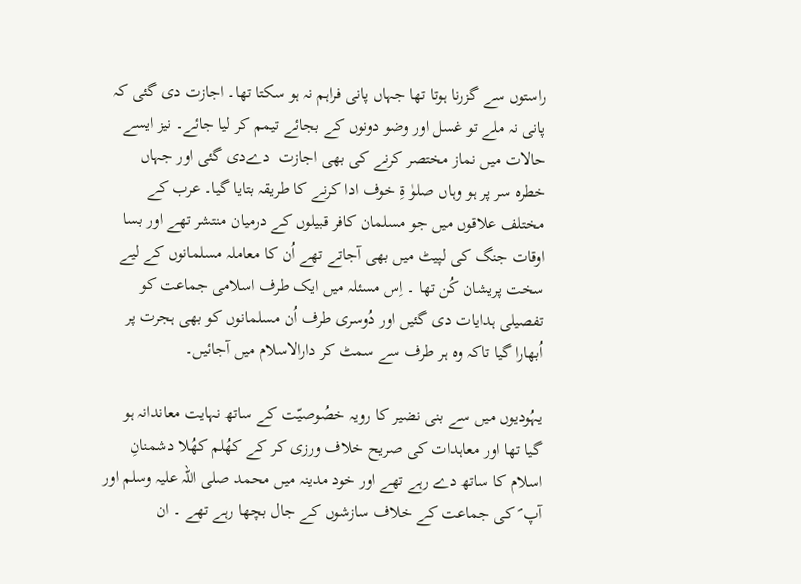راستوں سے گزرنا ہوتا تھا جہاں پانی فراہم نہ ہو سکتا تھا۔ اجازت دی گئی کہ پانی نہ ملے تو غسل اور وضو دونوں کے بجائے تیمم کر لیا جائے۔ نیز ایسے حالات میں نماز مختصر کرنے کی بھی اجازت  دےدی گئی اور جہاں خطرہ سر پر ہو وہاں صلوٰ ةِ خوف ادا کرنے کا طریقہ بتایا گیا۔ عرب کے مختلف علاقوں میں جو مسلمان کافر قبیلوں کے درمیان منتشر تھے اور بسا اوقات جنگ کی لپیٹ میں بھی آجاتے تھے اُن کا معاملہ مسلمانوں کے لیے سخت پریشان کُن تھا ۔ اِس مسئلہ میں ایک طرف اسلامی جماعت کو تفصیلی ہدایات دی گئیں اور دُوسری طرف اُن مسلمانوں کو بھی ہجرت پر اُبھارا گیا تاکہ وہ ہر طرف سے سمٹ کر دارالاسلام میں آجائیں۔

یہُودیوں میں سے بنی نضیر کا رویہ خصُوصیّت کے ساتھ نہایت معاندانہ ہو گیا تھا اور معاہدات کی صریح خلاف ورزی کر کے کھُلم کھُلا دشمنانِ اسلام کا ساتھ دے رہے تھے اور خود مدینہ میں محمد صلی اللہ علیہ وسلم اور آپ ؐ کی جماعت کے خلاف سازشوں کے جال بچھا رہے تھے ۔ ان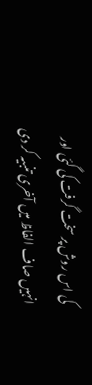کی اس روش پر سخت گرفت کی گئی اور انہیں صاف الفاظ میں آخری تنبیہ کر دی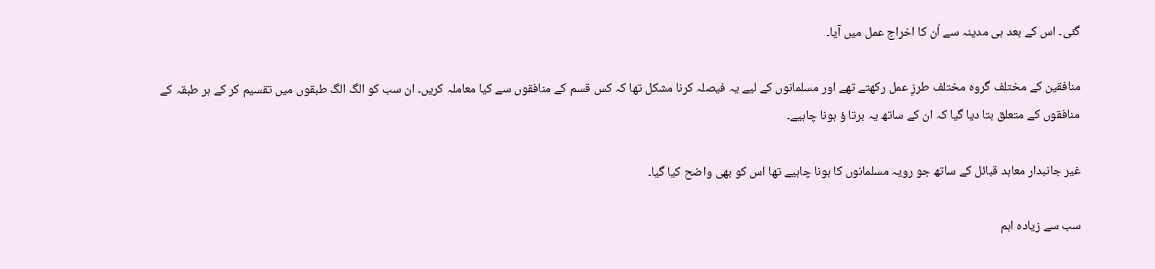گئی۔ اس کے بعد ہی مدینہ سے اُن کا اخراج عمل میں آیا۔

منافقین کے مختلف گروہ مختلف طرزِ عمل رکھتے تھے اور مسلمانوں کے لیے یہ فیصلہ کرنا مشکل تھا کہ کس قسم کے منافقوں سے کیا معاملہ کریں۔ ان سب کو الگ الگ طبقوں میں تقسیم کر کے ہر طبقہ کے منافقوں کے متعلق بتا دیا گیا کہ ان کے ساتھ یہ برتا ؤ ہونا چاہیے۔

غیر جانبدار معاہد قبائل کے ساتھ جو رویہ مسلمانوں کا ہونا چاہیے تھا اس کو بھی واضح کیا گیا۔

سب سے زیادہ اہم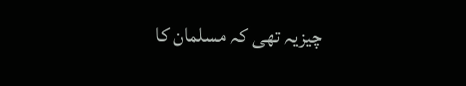چیزیہ تھی کہ مسلمان کا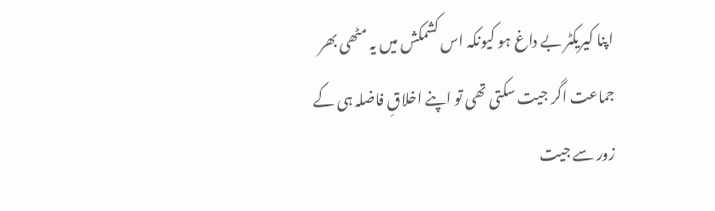اپنا کیریکٹر بے داغ ہو کیونکہ اس کشمکش میں یہ مٹھی بھر جماعت اگر جیت سکتی تھی تو اپنے اخلاقِ فاضلہ ہی کے زور سے جیت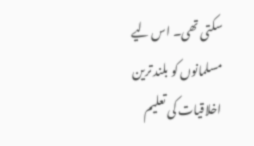سکتی تھی۔ اس لیے مسلمانوں کو بلند ترین اخلاقیات کی تعلیم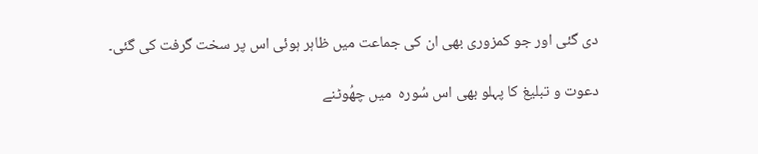دی گئی اور جو کمزوری بھی ان کی جماعت میں ظاہر ہوئی اس پر سخت گرفت کی گئی۔

دعوت و تبلیغ کا پہلو بھی اس سُورہ  میں چھُوٹنے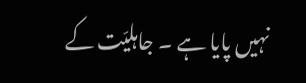نہیں پایا ہے ۔ جاہلیّت کے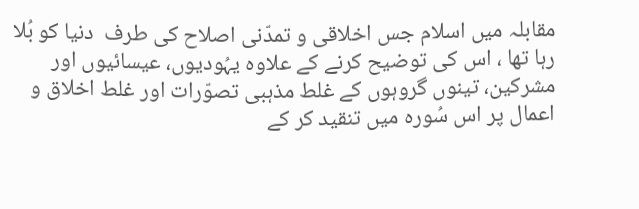مقابلہ میں اسلام جس اخلاقی و تمدّنی اصلاح کی طرف  دنیا کو بُلا رہا تھا ، اس کی توضیح کرنے کے علاوہ یہُودیوں، عیسائیوں اور مشرکین، تینوں گروہوں کے غلط مذہبی تصوّرات اور غلط اخلاق و اعمال پر اس سُورہ میں تنقید کر کے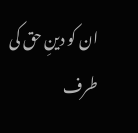ان کو دینِ حق کی طرف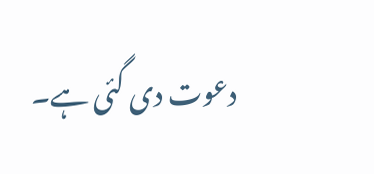دعوت دی گئی ہے۔